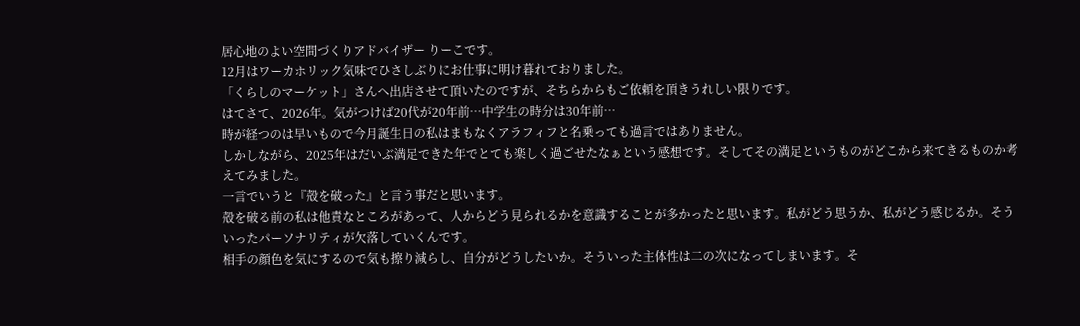居心地のよい空間づくりアドバイザー りーこです。
12月はワーカホリック気味でひさしぶりにお仕事に明け暮れておりました。
「くらしのマーケット」さんへ出店させて頂いたのですが、そちらからもご依頼を頂きうれしい限りです。
はてさて、2026年。気がつけば20代が20年前…中学生の時分は30年前…
時が経つのは早いもので今月誕生日の私はまもなくアラフィフと名乗っても過言ではありません。
しかしながら、2025年はだいぶ満足できた年でとても楽しく過ごせたなぁという感想です。そしてその満足というものがどこから来てきるものか考えてみました。
一言でいうと『殻を破った』と言う事だと思います。
殻を破る前の私は他責なところがあって、人からどう見られるかを意識することが多かったと思います。私がどう思うか、私がどう感じるか。そういったパーソナリティが欠落していくんです。
相手の顔色を気にするので気も擦り減らし、自分がどうしたいか。そういった主体性は二の次になってしまいます。そ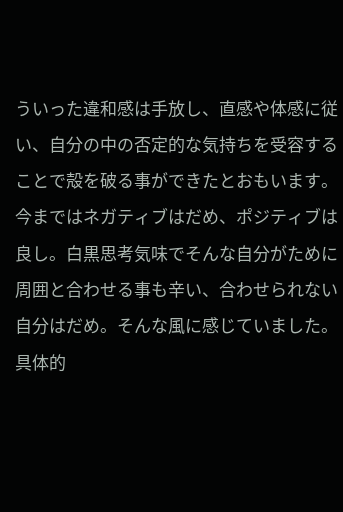ういった違和感は手放し、直感や体感に従い、自分の中の否定的な気持ちを受容することで殻を破る事ができたとおもいます。
今まではネガティブはだめ、ポジティブは良し。白黒思考気味でそんな自分がために周囲と合わせる事も辛い、合わせられない自分はだめ。そんな風に感じていました。
具体的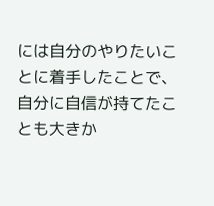には自分のやりたいことに着手したことで、自分に自信が持てたことも大きか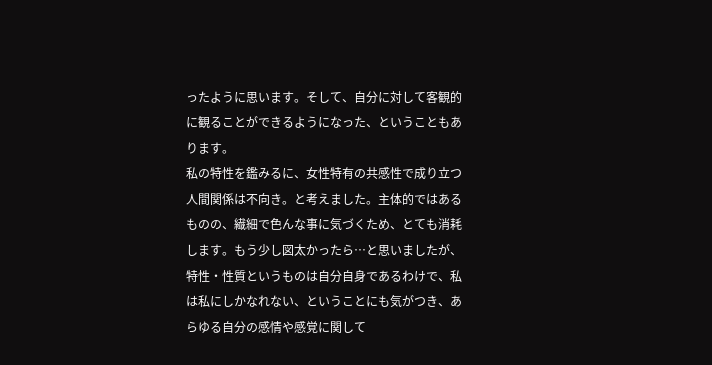ったように思います。そして、自分に対して客観的に観ることができるようになった、ということもあります。
私の特性を鑑みるに、女性特有の共感性で成り立つ人間関係は不向き。と考えました。主体的ではあるものの、繊細で色んな事に気づくため、とても消耗します。もう少し図太かったら…と思いましたが、特性・性質というものは自分自身であるわけで、私は私にしかなれない、ということにも気がつき、あらゆる自分の感情や感覚に関して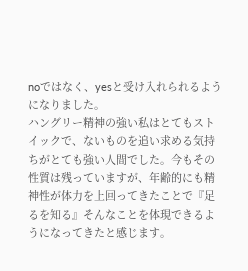noではなく、yesと受け入れられるようになりました。
ハングリー精神の強い私はとてもストイックで、ないものを追い求める気持ちがとても強い人間でした。今もその性質は残っていますが、年齢的にも精神性が体力を上回ってきたことで『足るを知る』そんなことを体現できるようになってきたと感じます。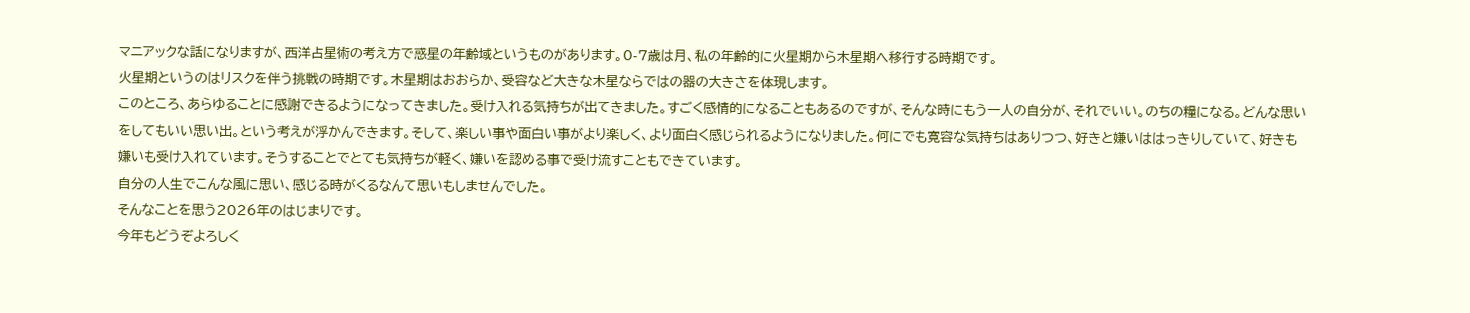マニアックな話になりますが、西洋占星術の考え方で惑星の年齢域というものがあります。0-7歳は月、私の年齢的に火星期から木星期へ移行する時期です。
火星期というのはリスクを伴う挑戦の時期です。木星期はおおらか、受容など大きな木星ならではの器の大きさを体現します。
このところ、あらゆることに感謝できるようになってきました。受け入れる気持ちが出てきました。すごく感情的になることもあるのですが、そんな時にもう一人の自分が、それでいい。のちの糧になる。どんな思いをしてもいい思い出。という考えが浮かんできます。そして、楽しい事や面白い事がより楽しく、より面白く感じられるようになりました。何にでも寛容な気持ちはありつつ、好きと嫌いははっきりしていて、好きも嫌いも受け入れています。そうすることでとても気持ちが軽く、嫌いを認める事で受け流すこともできています。
自分の人生でこんな風に思い、感じる時がくるなんて思いもしませんでした。
そんなことを思う2026年のはじまりです。
今年もどうぞよろしく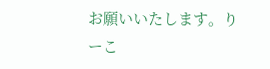お願いいたします。りーこ